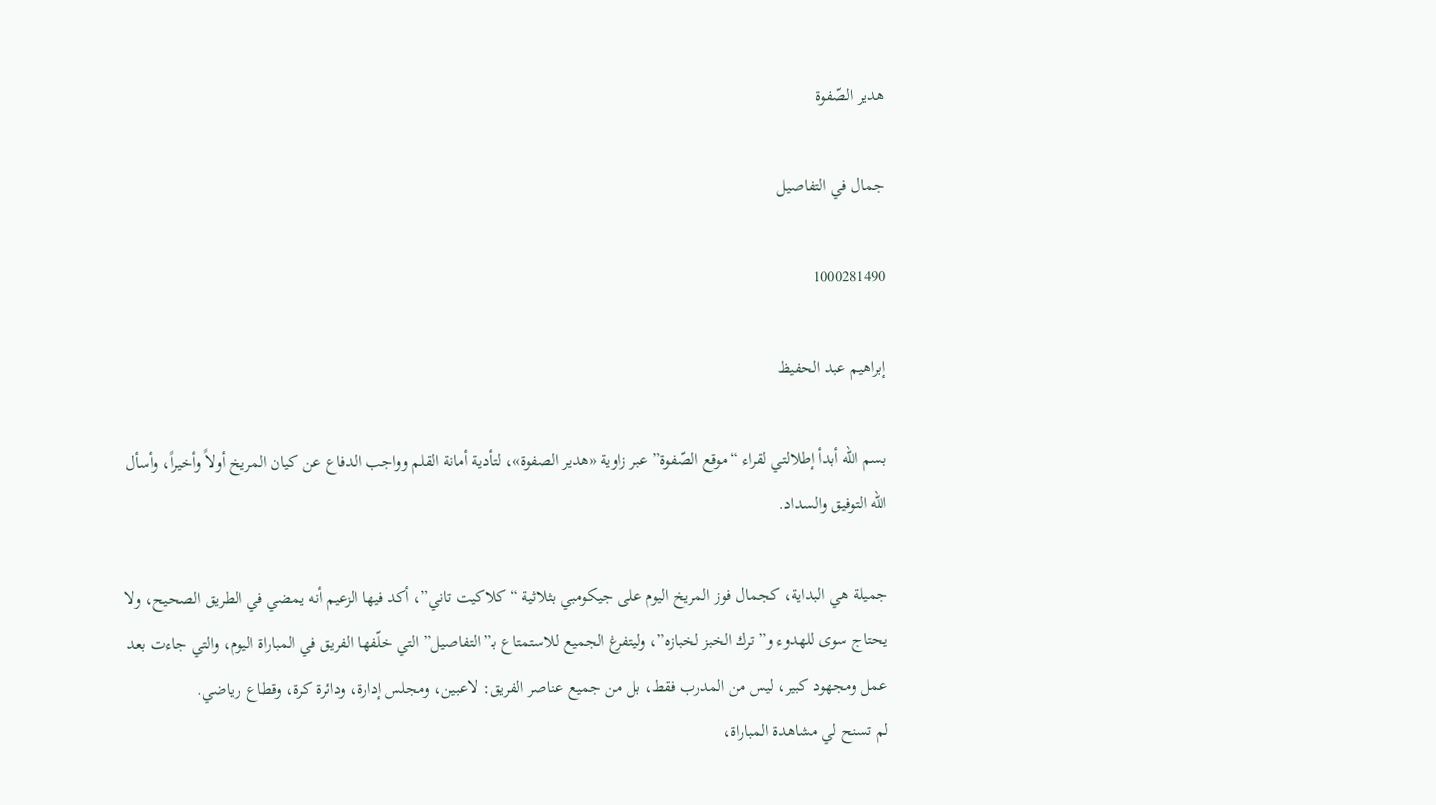هدير الصّفوة

جمال في التفاصيل

1000281490

إبراهيم عبد الحفيظ

بسم الله أبدأ إطلالتي لقراء “موقع الصّفوة” عبر زاوية «هدير الصفوة»، لتأدية أمانة القلم وواجب الدفاع عن كيان المريخ أولاً وأخيراً، وأسأل الله التوفيق والسداد.

جميلة هي البداية، كجمال فوز المريخ اليوم على جيكومبي بثلاثية “كلاكيت تاني”، أكد فيها الزعيم أنه يمضي في الطريق الصحيح، ولا يحتاج سوى للهدوء و”ترك الخبز لخبازه”، وليتفرغ الجميع للاستمتاع بـ”التفاصيل” التي خلّفها الفريق في المباراة اليوم، والتي جاءت بعد عمل ومجهود كبير، ليس من المدرب فقط، بل من جميع عناصر الفريق: لاعبين، ومجلس إدارة، ودائرة كرة، وقطاع رياضي.
لم تسنح لي مشاهدة المباراة،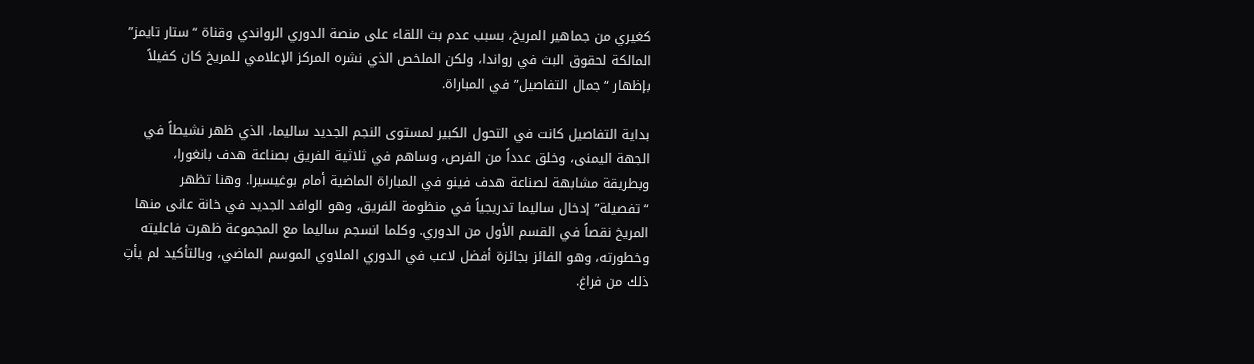كغيري من جماهير المريخ، بسبب عدم بث اللقاء على منصة الدوري الرواندي وقناة “ستار تايمز” المالكة لحقوق البث في رواندا، ولكن الملخص الذي نشره المركز الإعلامي للمريخ كان كفيلاً بإظهار “جمال التفاصيل” في المباراة.

بداية التفاصيل كانت في التحول الكبير لمستوى النجم الجديد ساليما، الذي ظهر نشيطاً في الجهة اليمنى، وخلق عدداً من الفرص، وساهم في ثلاثية الفريق بصناعة هدف بانغورا، وبطريقة مشابهة لصناعة هدف فينو في المباراة الماضية أمام بوغيسيرا. وهنا تظهر “تفصيلة” إدخال ساليما تدريجياً في منظومة الفريق، وهو الوافد الجديد في خانة عانى منها المريخ نقصاً في القسم الأول من الدوري. وكلما انسجم ساليما مع المجموعة ظهرت فاعليته وخطورته، وهو الفائز بجائزة أفضل لاعب في الدوري الملاوي الموسم الماضي، وبالتأكيد لم يأتِ ذلك من فراغ.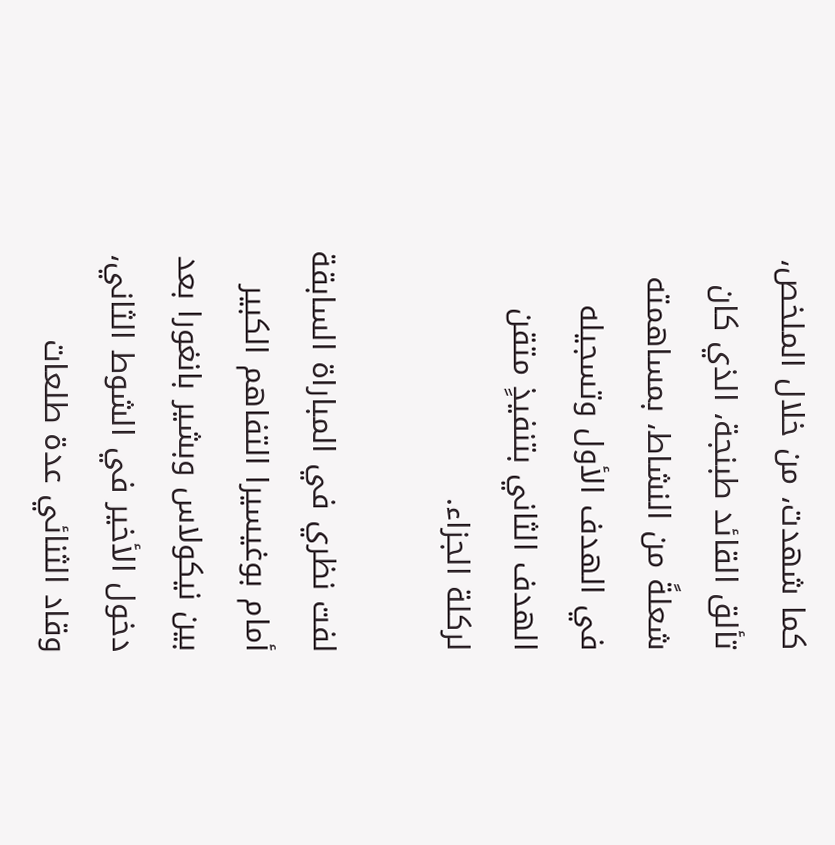كما شهدت، من خلال الملخص، تألق القائد طبنجة، الذي كان شعلةً من النشاط، بمساهمته في الهدف الأول وتسجيله الهدف الثاني بتنفيذٍ متقن لركلة الجزاء.

لفت نظري في المباراة السابقة أمام بوغيسيرا التفاهم الكبير بين نيكولاس وبشير بانغورا بعد دخول الأخير في الشوط الثاني، وقاد الثنائي عدة طلعات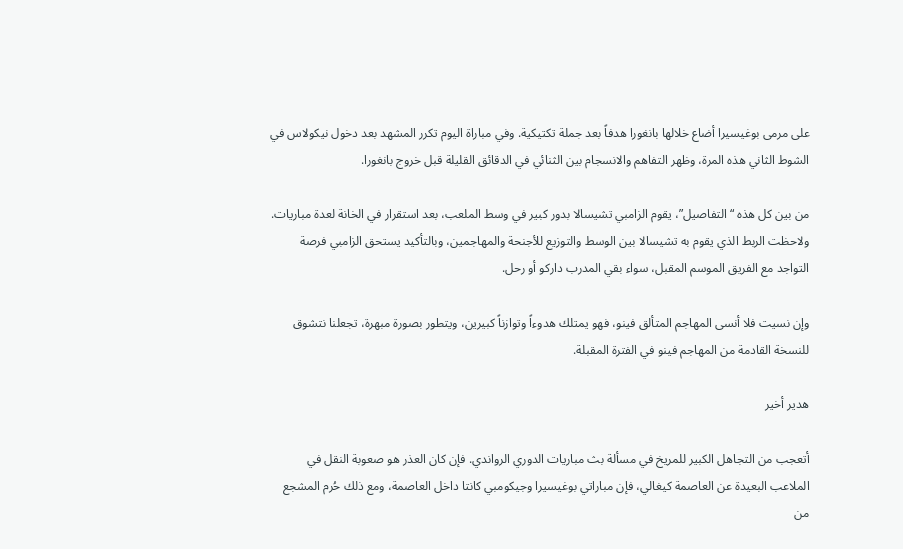على مرمى بوغيسيرا أضاع خلالها بانغورا هدفاً بعد جملة تكتيكية. وفي مباراة اليوم تكرر المشهد بعد دخول نيكولاس في الشوط الثاني هذه المرة، وظهر التفاهم والانسجام بين الثنائي في الدقائق القليلة قبل خروج بانغورا.

من بين كل هذه “التفاصيل”، يقوم الزامبي تشيسالا بدور كبير في وسط الملعب، بعد استقرار في الخانة لعدة مباريات. ولاحظت الربط الذي يقوم به تشيسالا بين الوسط والتوزيع للأجنحة والمهاجمين، وبالتأكيد يستحق الزامبي فرصة التواجد مع الفريق الموسم المقبل، سواء بقي المدرب داركو أو رحل.

وإن نسيت فلا أنسى المهاجم المتألق فينو، فهو يمتلك هدوءاً وتوازناً كبيرين، ويتطور بصورة مبهرة، تجعلنا نتشوق للنسخة القادمة من المهاجم فينو في الفترة المقبلة.

هدير أخير

أتعجب من التجاهل الكبير للمريخ في مسألة بث مباريات الدوري الرواندي. فإن كان العذر هو صعوبة النقل في الملاعب البعيدة عن العاصمة كيغالي، فإن مباراتي بوغيسيرا وجيكومبي كانتا داخل العاصمة، ومع ذلك حُرم المشجع من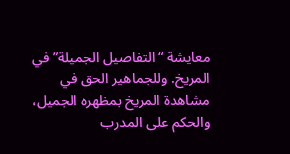معايشة “التفاصيل الجميلة” في المريخ. وللجماهير الحق في مشاهدة المريخ بمظهره الجميل، والحكم على المدرب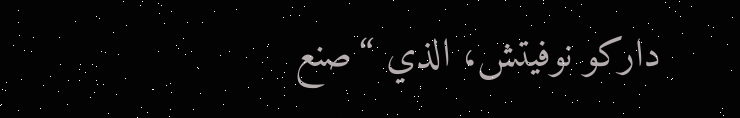داركو نوفيتش، الذي “صنع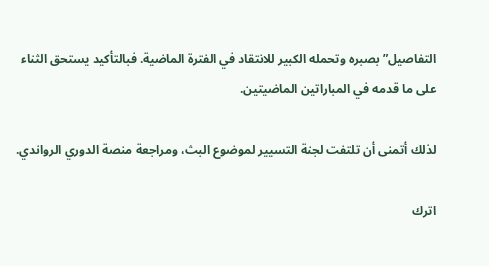التفاصيل” بصبره وتحمله الكبير للانتقاد في الفترة الماضية. فبالتأكيد يستحق الثناء على ما قدمه في المباراتين الماضيتين.

لذلك أتمنى أن تلتفت لجنة التسيير لموضوع البث، ومراجعة منصة الدوري الرواندي.

اترك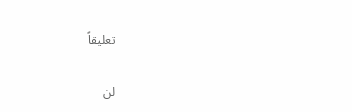تعليقاً

لن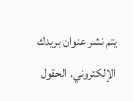يتم نشر عنوان بريدك الإلكتروني. الحقول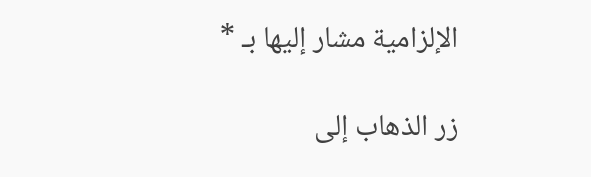الإلزامية مشار إليها بـ *

زر الذهاب إلى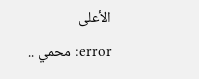الأعلى
error: محمي ..